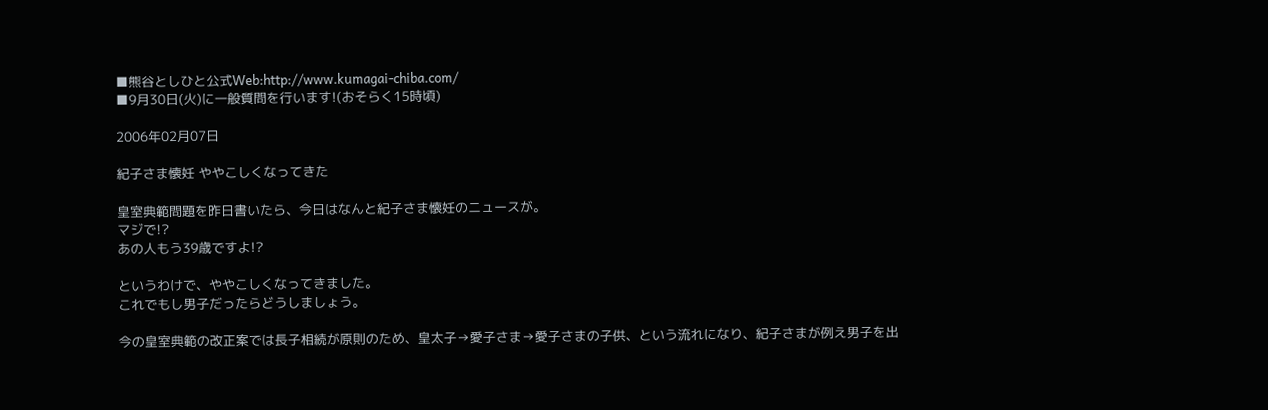■熊谷としひと公式Web:http://www.kumagai-chiba.com/
■9月30日(火)に一般質問を行います!(おそらく15時頃)

2006年02月07日

紀子さま懐妊 ややこしくなってきた

皇室典範問題を昨日書いたら、今日はなんと紀子さま懐妊のニュースが。
マジで!?
あの人もう39歳ですよ!?

というわけで、ややこしくなってきました。
これでもし男子だったらどうしましょう。

今の皇室典範の改正案では長子相続が原則のため、皇太子→愛子さま→愛子さまの子供、という流れになり、紀子さまが例え男子を出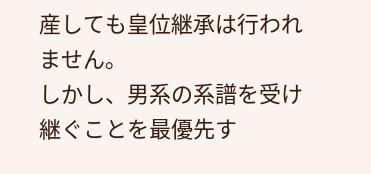産しても皇位継承は行われません。
しかし、男系の系譜を受け継ぐことを最優先す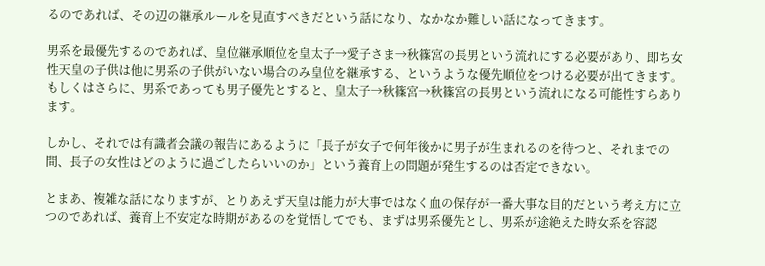るのであれば、その辺の継承ルールを見直すべきだという話になり、なかなか難しい話になってきます。

男系を最優先するのであれば、皇位継承順位を皇太子→愛子さま→秋篠宮の長男という流れにする必要があり、即ち女性天皇の子供は他に男系の子供がいない場合のみ皇位を継承する、というような優先順位をつける必要が出てきます。
もしくはさらに、男系であっても男子優先とすると、皇太子→秋篠宮→秋篠宮の長男という流れになる可能性すらあります。

しかし、それでは有識者会議の報告にあるように「長子が女子で何年後かに男子が生まれるのを待つと、それまでの間、長子の女性はどのように過ごしたらいいのか」という養育上の問題が発生するのは否定できない。

とまあ、複雑な話になりますが、とりあえず天皇は能力が大事ではなく血の保存が一番大事な目的だという考え方に立つのであれば、養育上不安定な時期があるのを覚悟してでも、まずは男系優先とし、男系が途絶えた時女系を容認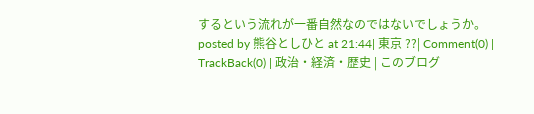するという流れが一番自然なのではないでしょうか。
posted by 熊谷としひと at 21:44| 東京 ??| Comment(0) | TrackBack(0) | 政治・経済・歴史 | このブログ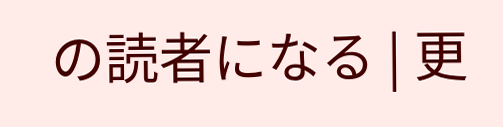の読者になる | 更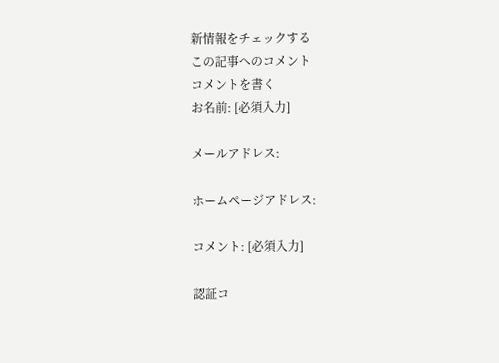新情報をチェックする
この記事へのコメント
コメントを書く
お名前: [必須入力]

メールアドレス:

ホームページアドレス:

コメント: [必須入力]

認証コ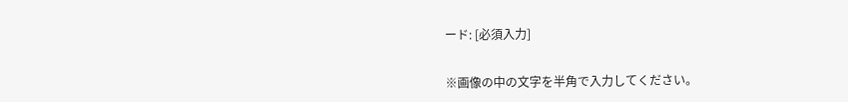ード: [必須入力]


※画像の中の文字を半角で入力してください。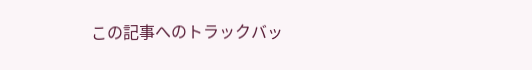この記事へのトラックバッ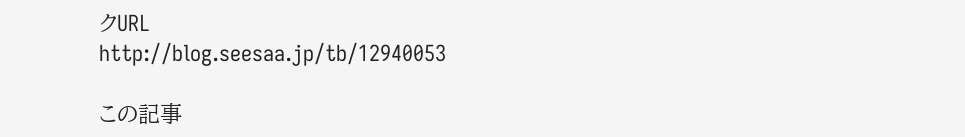クURL
http://blog.seesaa.jp/tb/12940053

この記事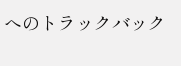へのトラックバック